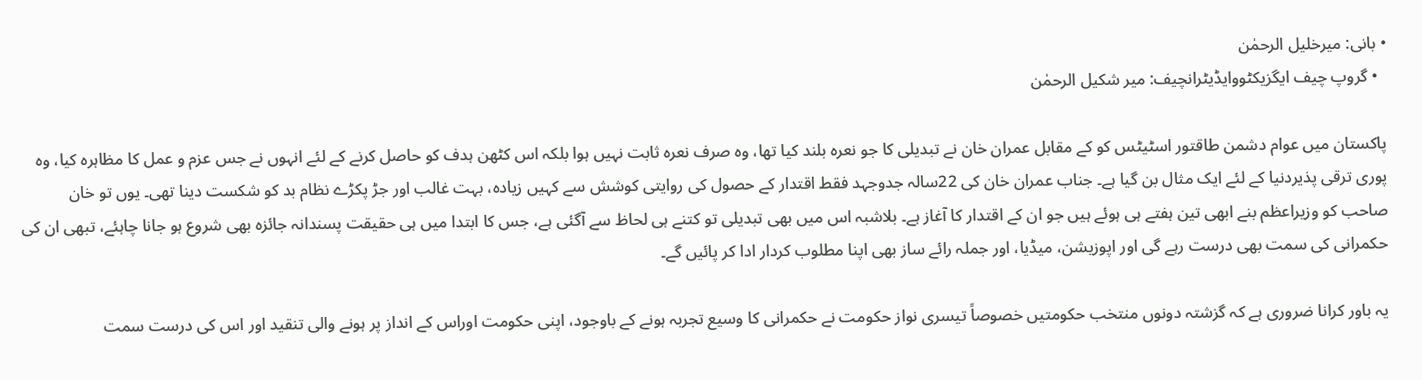• بانی: میرخلیل الرحمٰن
  • گروپ چیف ایگزیکٹووایڈیٹرانچیف: میر شکیل الرحمٰن

پاکستان میں عوام دشمن طاقتور اسٹیٹس کو کے مقابل عمران خان نے تبدیلی کا جو نعرہ بلند کیا تھا، وہ صرف نعرہ ثابت نہیں ہوا بلکہ اس کٹھن ہدف کو حاصل کرنے کے لئے انہوں نے جس عزم و عمل کا مظاہرہ کیا، وہ پوری ترقی پذیردنیا کے لئے ایک مثال بن گیا ہے۔ جناب عمران خان کی 22سالہ جدوجہد فقط اقتدار کے حصول کی روایتی کوشش سے کہیں زیادہ، بہت غالب اور جڑ پکڑے نظام بد کو شکست دینا تھی۔ یوں تو خان صاحب کو وزیراعظم بنے ابھی تین ہفتے ہی ہوئے ہیں جو ان کے اقتدار کا آغاز ہے۔ بلاشبہ اس میں بھی تبدیلی تو کتنے ہی لحاظ سے آگئی ہے، جس کا ابتدا میں ہی حقیقت پسندانہ جائزہ بھی شروع ہو جانا چاہئے، تبھی ان کی حکمرانی کی سمت بھی درست رہے گی اور اپوزیشن، میڈیا، اور جملہ رائے ساز بھی اپنا مطلوب کردار ادا کر پائیں گے۔

یہ باور کرانا ضروری ہے کہ گزشتہ دونوں منتخب حکومتیں خصوصاً تیسری نواز حکومت نے حکمرانی کا وسیع تجربہ ہونے کے باوجود، اپنی حکومت اوراس کے انداز پر ہونے والی تنقید اور اس کی درست سمت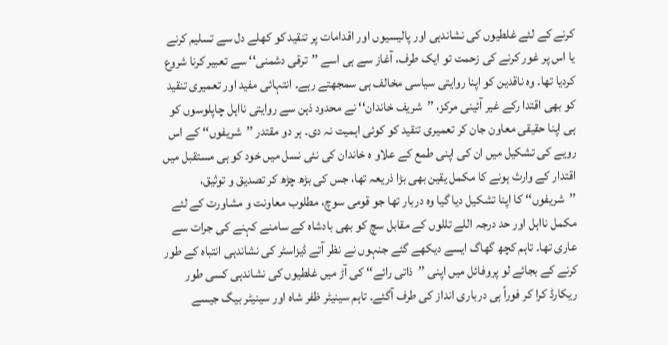کرنے کے لئے غلطیوں کی نشاندہی اور پالیسیوں اور اقدامات پر تنقید کو کھلے دل سے تسلیم کرنے یا اس پر غور کرنے کی زحمت تو ایک طرف، آغاز سے ہی اسے ’’ترقی دشمنی‘‘ سے تعبیر کرنا شروع کردیا تھا۔ وہ ناقدین کو اپنا روایتی سیاسی مخالف ہی سمجھتے رہے۔ انتہائی مفید اور تعمیری تنقید کو بھی اقتدا رکے غیر آئینی مرکز، ’’شریف خاندان‘‘ نے محدود ذہن سے روایتی نااہل چاپلوسوں کو ہی اپنا حقیقی معاون جان کر تعمیری تنقید کو کوئی اہمیت نہ دی۔ ہر دو مقتدر ’’شریفوں‘‘ کے اس رویے کی تشکیل میں ان کی اپنی طمع کے علاو ہ خاندان کی نئی نسل میں خود کو ہی مستقبل میں اقتدار کے وارث ہونے کا مکمل یقین بھی بڑا ذریعہ تھا، جس کی بڑھ چڑھ کر تصدیق و توثیق، ’’شریفوں‘‘ کا اپنا تشکیل دیا گیا وہ دربار تھا جو قومی سوچ، مطلوب معاونت و مشاورت کے لئے مکمل نااہل اور حد درجہ اللے تللوں کے مقابل سچ کو بھی بادشاہ کے سامنے کہنے کی جرات سے عاری تھا۔ تاہم کچھ گھاگ ایسے دیکھے گئے جنہوں نے نظر آتے ڈیزاسٹر کی نشاندہی انتباہ کے طور کرنے کے بجائے لو پروفائل میں اپنی ’’ذاتی رائے‘‘ کی آڑ میں غلطیوں کی نشاندہی کسی طور ریکارڈ کرا کر فوراً ہی درباری انداز کی طرف آگئے۔ تاہم سینیٹر ظفر شاہ اور سینیٹر بیگ جیسے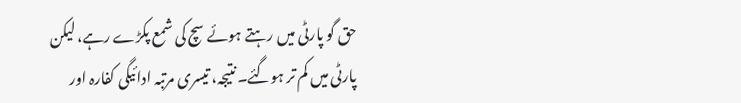حق گو پارٹی میں رہتے ہوئے سچ کی شمع پکڑے رہے، لیکن پارٹی میں کم تر ہوگئے۔ نتیجہ، تیسری مرتبہ ادائیگی کفارہ اور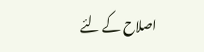اصلاح کے لئے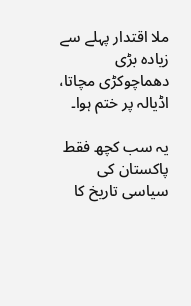ملا اقتدار پہلے سے زیادہ بڑی دھماچوکڑی مچاتا، اڈیالہ پر ختم ہوا۔

یہ سب کچھ فقط پاکستان کی سیاسی تاریخ کا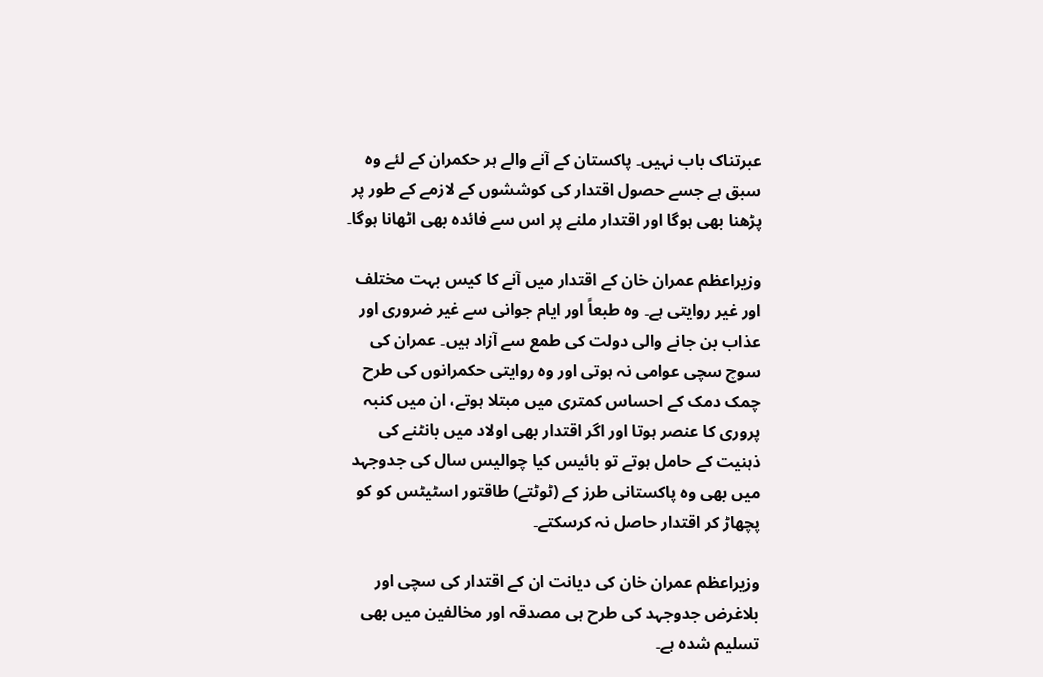عبرتناک باب نہیں۔ پاکستان کے آنے والے ہر حکمران کے لئے وہ سبق ہے جسے حصول اقتدار کی کوششوں کے لازمے کے طور پر پڑھنا بھی ہوگا اور اقتدار ملنے پر اس سے فائدہ بھی اٹھانا ہوگا۔

وزیراعظم عمران خان کے اقتدار میں آنے کا کیس بہت مختلف اور غیر روایتی ہے۔ وہ طبعاً اور ایام جوانی سے غیر ضروری اور عذاب بن جانے والی دولت کی طمع سے آزاد ہیں۔ عمران کی سوچ سچی عوامی نہ ہوتی اور وہ روایتی حکمرانوں کی طرح چمک دمک کے احساس کمتری میں مبتلا ہوتے، ان میں کنبہ پروری کا عنصر ہوتا اور اگر اقتدار بھی اولاد میں بانٹنے کی ذہنیت کے حامل ہوتے تو بائیس کیا چوالیس سال کی جدوجہد میں بھی وہ پاکستانی طرز کے (ٹوٹتے) طاقتور اسٹیٹس کو کو پچھاڑ کر اقتدار حاصل نہ کرسکتے۔

وزیراعظم عمران خان کی دیانت ان کے اقتدار کی سچی اور بلاغرض جدوجہد کی طرح ہی مصدقہ اور مخالفین میں بھی تسلیم شدہ ہے۔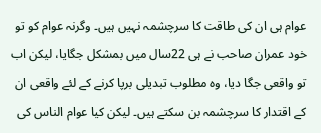عوام ہی ان کی طاقت کا سرچشمہ نہیں ہیں۔ وگرنہ عوام کو تو خود عمران صاحب نے ہی 22سال میں بمشکل جگایا، لیکن اب تو واقعی جگا دیا، وہ مطلوب تبدیلی برپا کرنے کے لئے واقعی ان کے اقتدار کا سرچشمہ بن سکتے ہیں۔ لیکن کیا عوام الناس کی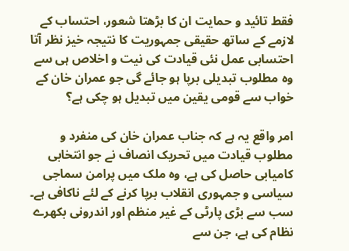فقط تائید و حمایت ان کا بڑھتا شعور، احتساب کے لازمے کے ساتھ حقیقی جمہوریت کا نتیجہ خیز نظر آتا احتسابی عمل نئی قیادت کی نیت و اخلاص ہی سے وہ مطلوب تبدیلی برپا ہو جائے گی جو عمران خان کے خواب سے قومی یقین میں تبدیل ہو چکی ہے؟

امر واقع یہ ہے کہ جناب عمران خان کی منفرد و مطلوب قیادت میں تحریک انصاف نے جو انتخابی کامیابی حاصل کی ہے، وہ ملک میں پرامن سماجی سیاسی و جمہوری انقلاب برپا کرنے کے لئے ناکافی ہے۔ سب سے بڑی پارٹی کے غیر منظم اور اندرونی بکھرے نظام کی ہے، جن سے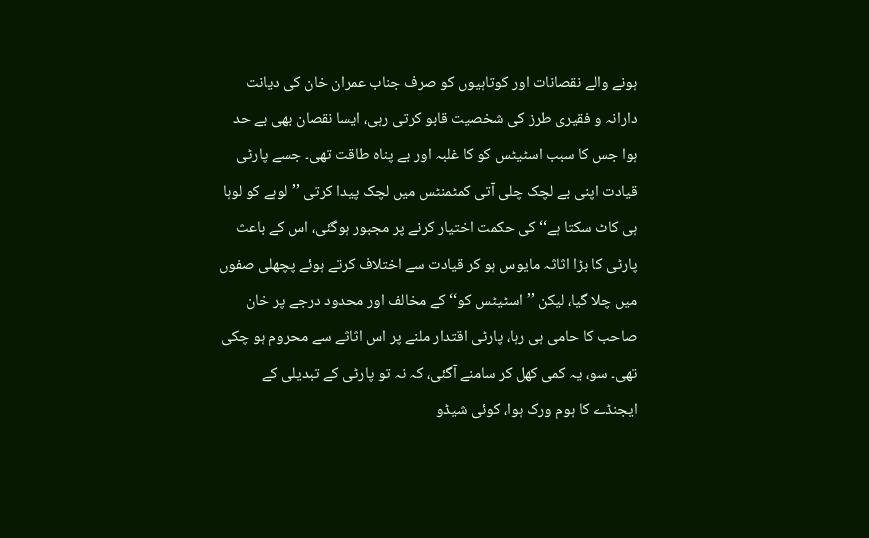ہونے والے نقصانات اور کوتاہیوں کو صرف جناب عمران خان کی دیانت دارانہ و فقیری طرز کی شخصیت قابو کرتی رہی، ایسا نقصان بھی بے حد ہوا جس کا سبب اسٹیٹس کو کا غلبہ اور بے پناہ طاقت تھی۔ جسے پارٹی قیادت اپنی بے لچک چلی آتی کمٹمنٹس میں لچک پیدا کرتی ’’لوہے کو لوہا ہی کاٹ سکتا ہے‘‘ کی حکمت اختیار کرنے پر مجبور ہوگئی، اس کے باعث پارٹی کا بڑا اثاثہ مایوس ہو کر قیادت سے اختلاف کرتے ہوئے پچھلی صفوں میں چلا گیا، لیکن ’’اسٹیٹس کو‘‘ کے مخالف اور محدود درجے پر خان صاحب کا حامی ہی رہا، پارٹی اقتدار ملنے پر اس اثاثے سے محروم ہو چکی تھی۔ سو، یہ کمی کھل کر سامنے آگئی، کہ نہ تو پارٹی کے تبدیلی کے ایجنڈے کا ہوم ورک ہوا، کوئی شیڈو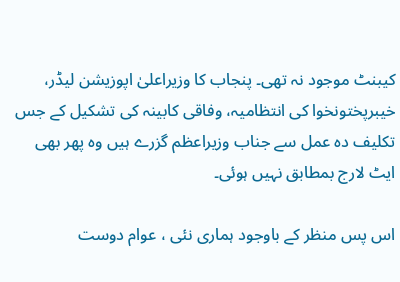کیبنٹ موجود نہ تھی۔ پنجاب کا وزیراعلیٰ اپوزیشن لیڈر، خیبرپختونخوا کی انتظامیہ، وفاقی کابینہ کی تشکیل کے جس تکلیف دہ عمل سے جناب وزیراعظم گزرے ہیں وہ پھر بھی ایٹ لارج بمطابق نہیں ہوئی۔

اس پس منظر کے باوجود ہماری نئی ، عوام دوست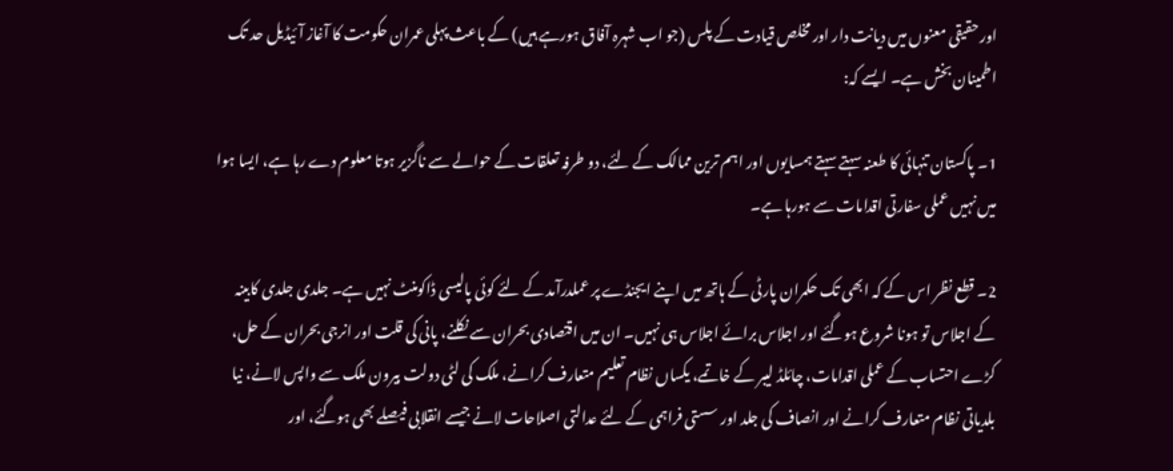اور حقیقی معنوں میں دیانت دار اور مخلص قیادت کے پلس (جو اب شہرہ آفاق ہورہے ہیں) کے باعث پہلی عمران حکومت کا آغاز آئیڈیل حد تک اطمینان بخش ہے۔ ایسے کہ:

1۔ پاکستان تنہائی کا طعنہ سہتے سہتے ہمسایوں اور اہم ترین ممالک کے لئے، دو طرفہ تعلقات کے حوالے سے ناگزیر ہوتا معلوم دے رہا ہے، ایسا ہوا میں نہیں عملی سفارتی اقدامات سے ہورہا ہے۔

2۔ قطع نظر اس کے کہ ابھی تک حکمران پارٹی کے ہاتھ میں اپنے ایجنڈے پر عملدرآمد کے لئے کوئی پالیسی ڈاکومنٹ نہیں ہے۔ جلدی جلدی کابینہ کے اجلاس تو ہونا شروع ہوگئے اور اجلاس برائے اجلاس ہی نہیں۔ ان میں اقتصادی بحران سے نکلنے، پانی کی قلت اور انرجی بحران کے حل، کڑے احتساب کے عملی اقدامات، چائلڈ لیبر کے خاتمے، یکساں نظام تعلیم متعارف کرانے، ملک کی لٹی دولت بیرون ملک سے واپس لانے، نیا بلدیاتی نظام متعارف کرانے اور انصاف کی جلد اور سستی فراہمی کے لئے عدالتی اصلاحات لانے جیسے انقلابی فیصلے بھی ہوگئے، اور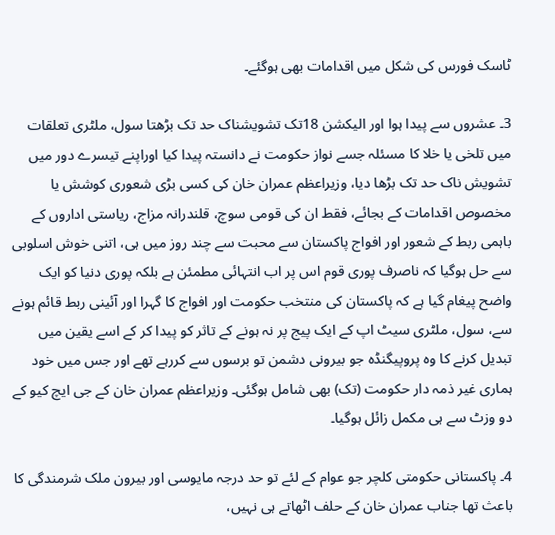ٹاسک فورس کی شکل میں اقدامات بھی ہوگئے۔

3۔ عشروں سے پیدا ہوا اور الیکشن 18تک تشویشناک حد تک بڑھتا سول، ملٹری تعلقات میں تلخی یا خلا کا مسئلہ جسے نواز حکومت نے دانستہ پیدا کیا اوراپنے تیسرے دور میں تشویش ناک حد تک بڑھا دیا، وزیراعظم عمران خان کی کسی بڑی شعوری کوشش یا مخصوص اقدامات کے بجائے، فقط ان کی قومی سوچ، قلندرانہ مزاج، ریاستی اداروں کے باہمی ربط کے شعور اور افواج پاکستان سے محبت سے چند روز میں ہی، اتنی خوش اسلوبی سے حل ہوگیا کہ ناصرف پوری قوم اس پر اب انتہائی مطمئن ہے بلکہ پوری دنیا کو ایک واضح پیغام گیا ہے کہ پاکستان کی منتخب حکومت اور افواج کا گہرا اور آئینی ربط قائم ہونے سے، سول، ملٹری سیٹ اپ کے ایک پیج پر نہ ہونے کے تاثر کو پیدا کر کے اسے یقین میں تبدیل کرنے کا وہ پروپیگنڈہ جو بیرونی دشمن تو برسوں سے کررہے تھے اور جس میں خود ہماری غیر ذمہ دار حکومت (تک) بھی شامل ہوگئی۔ وزیراعظم عمران خان کے جی ایچ کیو کے دو وزٹ سے ہی مکمل زائل ہوگیا۔

4۔ پاکستانی حکومتی کلچر جو عوام کے لئے تو حد درجہ مایوسی اور بیرون ملک شرمندگی کا باعث تھا جناب عمران خان کے حلف اٹھاتے ہی نہیں،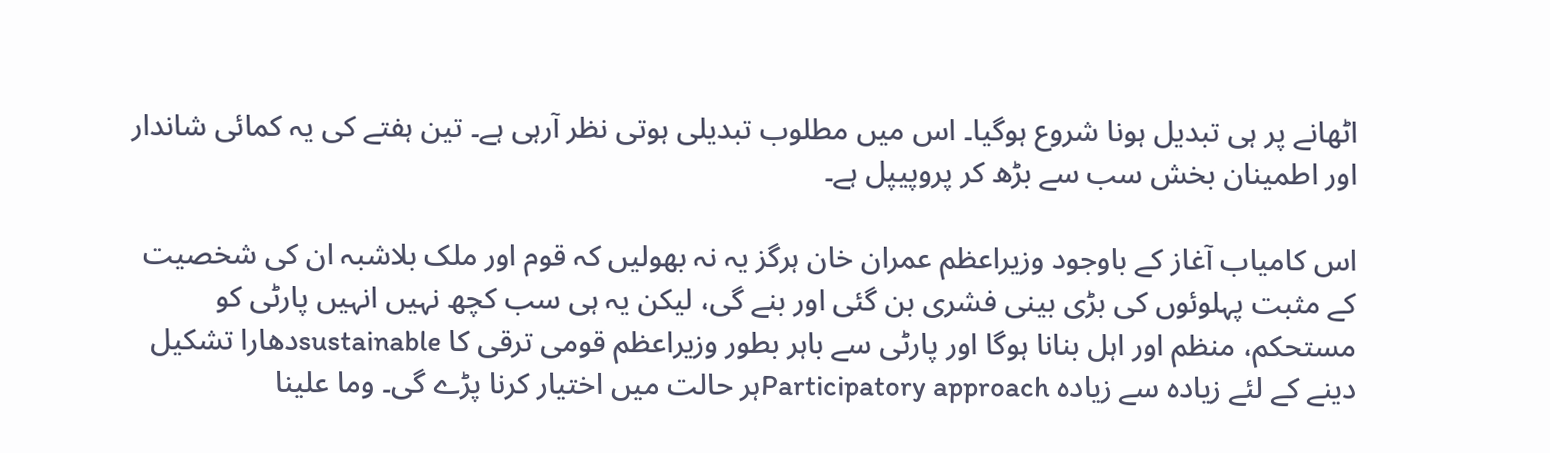اٹھانے پر ہی تبدیل ہونا شروع ہوگیا۔ اس میں مطلوب تبدیلی ہوتی نظر آرہی ہے۔ تین ہفتے کی یہ کمائی شاندار اور اطمینان بخش سب سے بڑھ کر پروپیپل ہے۔

اس کامیاب آغاز کے باوجود وزیراعظم عمران خان ہرگز یہ نہ بھولیں کہ قوم اور ملک بلاشبہ ان کی شخصیت کے مثبت پہلوئوں کی بڑی بینی فشری بن گئی اور بنے گی، لیکن یہ ہی سب کچھ نہیں انہیں پارٹی کو مستحکم، منظم اور اہل بنانا ہوگا اور پارٹی سے باہر بطور وزیراعظم قومی ترقی کا sustainableدھارا تشکیل دینے کے لئے زیادہ سے زیادہ Participatory approachہر حالت میں اختیار کرنا پڑے گی۔ وما علینا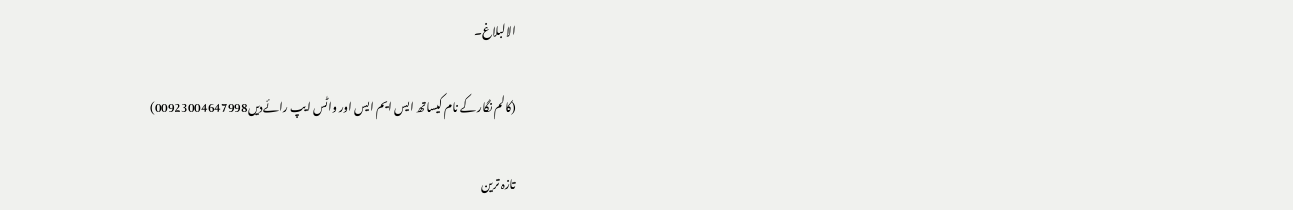الالبلاغ۔

(کالم نگار کے نام کیساتھ ایس ایم ایس اور واٹس ایپ رائےدیں00923004647998)

تازہ ترین